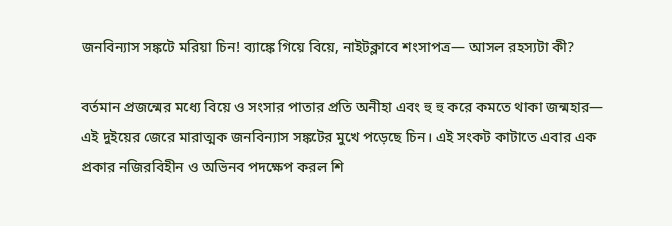জনবিন্যাস সঙ্কটে মরিয়া চিন! ব্যাঙ্কে গিয়ে বিয়ে, নাইটক্লাবে শংসাপত্র— আসল রহস্যটা কী?

বর্তমান প্রজন্মের মধ্যে বিয়ে ও সংসার পাতার প্রতি অনীহা এবং হু হু করে কমতে থাকা জন্মহার— এই দুইয়ের জেরে মারাত্মক জনবিন্যাস সঙ্কটের মুখে পড়েছে চিন। এই সংকট কাটাতে এবার এক প্রকার নজিরবিহীন ও অভিনব পদক্ষেপ করল শি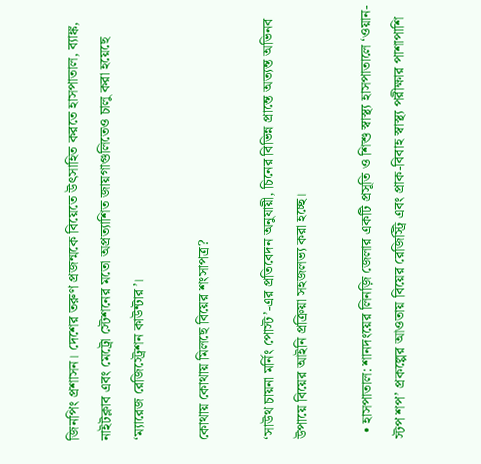জিনপিং প্রশাসন। দেশের তরুণ প্রজন্মকে বিয়েতে উৎসাহিত করতে হাসপাতাল, ব্যাঙ্ক, নাইটক্লাব এবং মেট্রো স্টেশনের মতো অপ্রত্যাশিত জায়গাগুলিতেও চালু করা হয়েছে ‘ম্যারেজ রেজিস্ট্রেশন কাউন্টার’।

কোথায় কোথায় মিলছে বিয়ের শংসাপত্র?

‘সাউথ চায়না মর্নিং পোস্ট’-এর প্রতিবেদন অনুযায়ী, চিনের বিভিন্ন প্রান্তে অত্যন্ত অভিনব উপায়ে বিয়ের আইনি প্রক্রিয়া সহজলভ্য করা হচ্ছে।

  • হাসপাতাল: শানদংয়ের লিনজ়ি জেলার একটি প্রসূতি ও শিশু স্বাস্থ্য হাসপাতালে ‘ওয়ান-স্টপ শপ’ প্রকল্পের আওতায় বিয়ের রেজিস্ট্রি এবং প্রাক-বিবাহ স্বাস্থ্য পরীক্ষার পাশাপাশি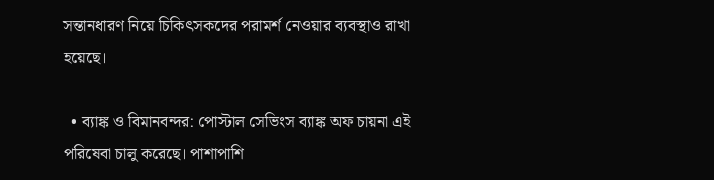সন্তানধারণ নিয়ে চিকিৎসকদের পরামর্শ নেওয়ার ব্যবস্থাও রাখা হয়েছে।

  • ব্যাঙ্ক ও বিমানবন্দর: পোস্টাল সেভিংস ব্যাঙ্ক অফ চায়না এই পরিষেবা চালু করেছে। পাশাপাশি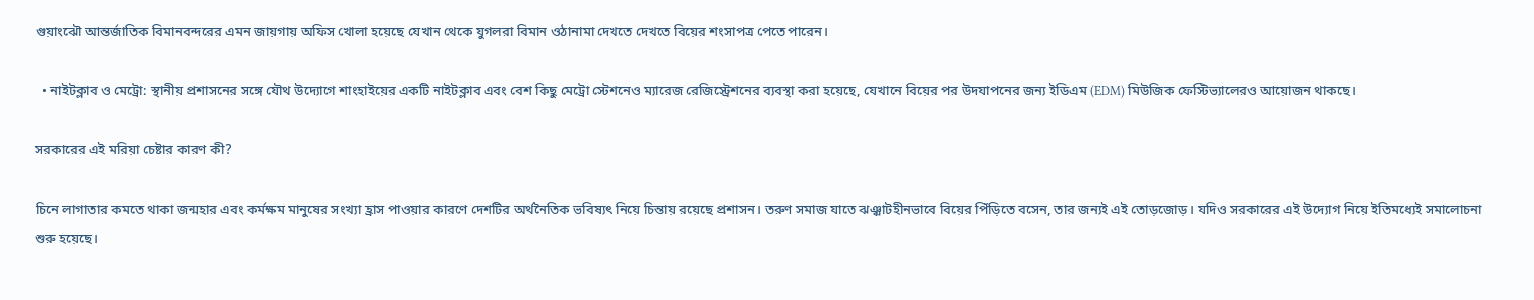গুয়াংঝৌ আন্তর্জাতিক বিমানবন্দরের এমন জায়গায় অফিস খোলা হয়েছে যেখান থেকে যুগলরা বিমান ওঠানামা দেখতে দেখতে বিয়ের শংসাপত্র পেতে পারেন।

  • নাইটক্লাব ও মেট্রো: স্থানীয় প্রশাসনের সঙ্গে যৌথ উদ্যোগে শাংহাইয়ের একটি নাইটক্লাব এবং বেশ কিছু মেট্রো স্টেশনেও ম্যারেজ রেজিস্ট্রেশনের ব্যবস্থা করা হয়েছে, যেখানে বিয়ের পর উদযাপনের জন্য ইডিএম (EDM) মিউজিক ফেস্টিভ্যালেরও আয়োজন থাকছে।

সরকারের এই মরিয়া চেষ্টার কারণ কী?

চিনে লাগাতার কমতে থাকা জন্মহার এবং কর্মক্ষম মানুষের সংখ্যা হ্রাস পাওয়ার কারণে দেশটির অর্থনৈতিক ভবিষ্যৎ নিয়ে চিন্তায় রয়েছে প্রশাসন। তরুণ সমাজ যাতে ঝঞ্ঝাটহীনভাবে বিয়ের পিঁড়িতে বসেন, তার জন্যই এই তোড়জোড়। যদিও সরকারের এই উদ্যোগ নিয়ে ইতিমধ্যেই সমালোচনা শুরু হয়েছে।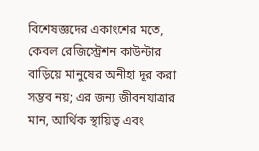বিশেষজ্ঞদের একাংশের মতে, কেবল রেজিস্ট্রেশন কাউন্টার বাড়িয়ে মানুষের অনীহা দূর করা সম্ভব নয়; এর জন্য জীবনযাত্রার মান, আর্থিক স্থায়িত্ব এবং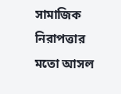সামাজিক নিরাপত্তার মতো আসল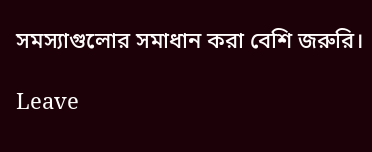সমস্যাগুলোর সমাধান করা বেশি জরুরি।

Leave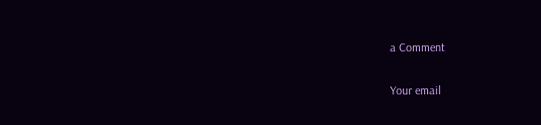a Comment

Your email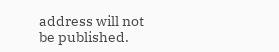address will not be published.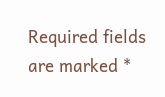Required fields are marked *